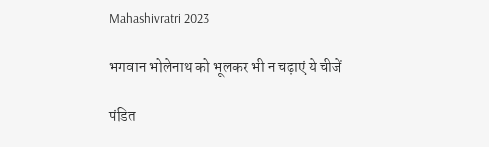Mahashivratri 2023

भगवान भोलेनाथ को भूलकर भी न चढ़ाएं ये चीजें

पंडित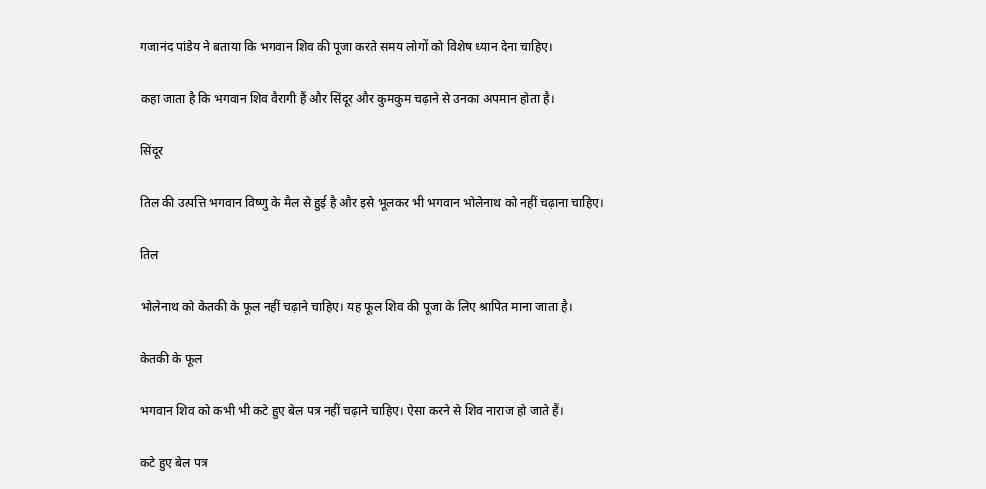गजानंद पांडेय ने बताया कि भगवान शिव की पूजा करते समय लोगों को विशेष ध्यान देना चाहिए।

कहा जाता है कि भगवान शिव वैरागी हैं और सिंदूर और कुमकुम चढ़ाने से उनका अपमान होता है।

सिंदूर

तिल की उत्पत्ति भगवान विष्णु के मैल से हुई है और इसे भूलकर भी भगवान भोलेनाथ को नहीं चढ़ाना चाहिए।

तिल

भोलेनाथ को केतकी के फूल नहीं चढ़ाने चाहिए। यह फूल शिव की पूजा के लिए श्रापित माना जाता है।

केतकी के फूल

भगवान शिव को कभी भी कटे हुए बेल पत्र नहीं चढ़ाने चाहिए। ऐसा करने से शिव नाराज हो जाते हैं।

कटे हुए बेल पत्र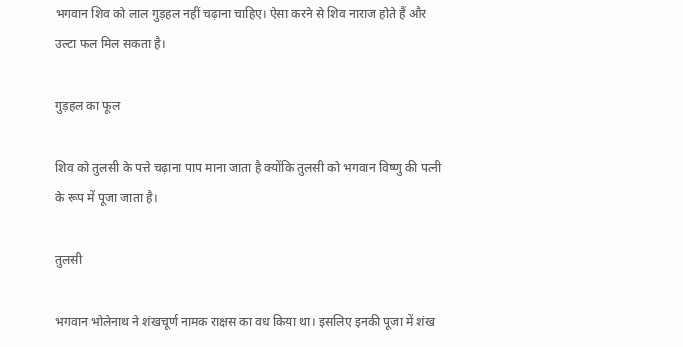भगवान शिव को लाल गुड़हल नहीं चढ़ाना चाहिए। ऐसा करने से शिव नाराज होते हैं और उल्टा फल मिल सकता है।

गुड़हल का फूल

शिव को तुलसी के पत्ते चढ़ाना पाप माना जाता है क्योंकि तुलसी को भगवान विष्णु की पत्नी के रूप में पूजा जाता है।

तुलसी

भगवान भोलेनाथ ने शंखचूर्ण नामक राक्षस का वध किया था। इसलिए इनकी पूजा में शंख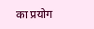का प्रयोग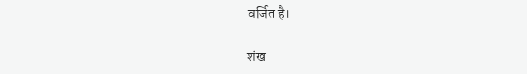वर्जित है।

शंख